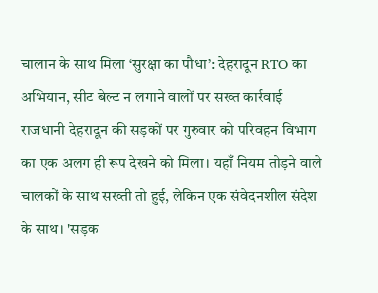चालान के साथ मिला ‘सुरक्षा का पौधा’: देहरादून RTO का अभियान, सीट बेल्ट न लगाने वालों पर सख्त कार्रवाई
राजधानी देहरादून की सड़कों पर गुरुवार को परिवहन विभाग का एक अलग ही रूप देखने को मिला। यहाँ नियम तोड़ने वाले चालकों के साथ सख्ती तो हुई, लेकिन एक संवेदनशील संदेश के साथ। 'सड़क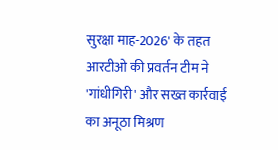सुरक्षा माह-2026' के तहत आरटीओ की प्रवर्तन टीम ने 'गांधीगिरी' और सख्त कार्रवाई का अनूठा मिश्रण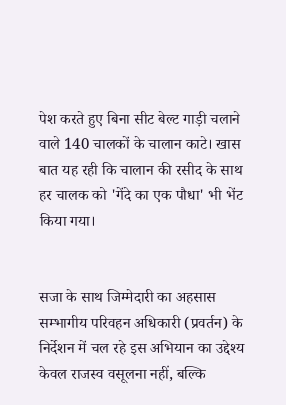पेश करते हुए बिना सीट बेल्ट गाड़ी चलाने वाले 140 चालकों के चालान काटे। खास बात यह रही कि चालान की रसीद के साथ हर चालक को 'गेंदे का एक पौधा' भी भेंट किया गया।


सजा के साथ जिम्मेदारी का अहसास सम्भागीय परिवहन अधिकारी (प्रवर्तन) के निर्देशन में चल रहे इस अभियान का उद्देश्य केवल राजस्व वसूलना नहीं, बल्कि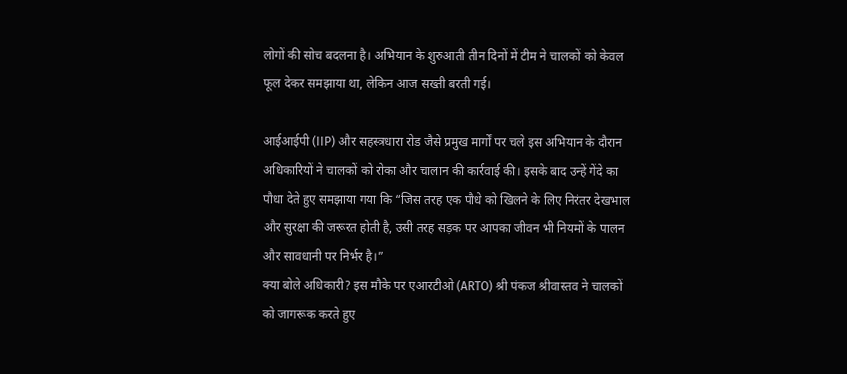लोगों की सोच बदलना है। अभियान के शुरुआती तीन दिनों में टीम ने चालकों को केवल फूल देकर समझाया था, लेकिन आज सख्ती बरती गई।

आईआईपी (IIP) और सहस्त्रधारा रोड जैसे प्रमुख मार्गों पर चले इस अभियान के दौरान अधिकारियों ने चालकों को रोका और चालान की कार्रवाई की। इसके बाद उन्हें गेंदे का पौधा देते हुए समझाया गया कि “जिस तरह एक पौधे को खिलने के लिए निरंतर देखभाल और सुरक्षा की जरूरत होती है, उसी तरह सड़क पर आपका जीवन भी नियमों के पालन और सावधानी पर निर्भर है।”
क्या बोले अधिकारी? इस मौके पर एआरटीओ (ARTO) श्री पंकज श्रीवास्तव ने चालकों को जागरूक करते हुए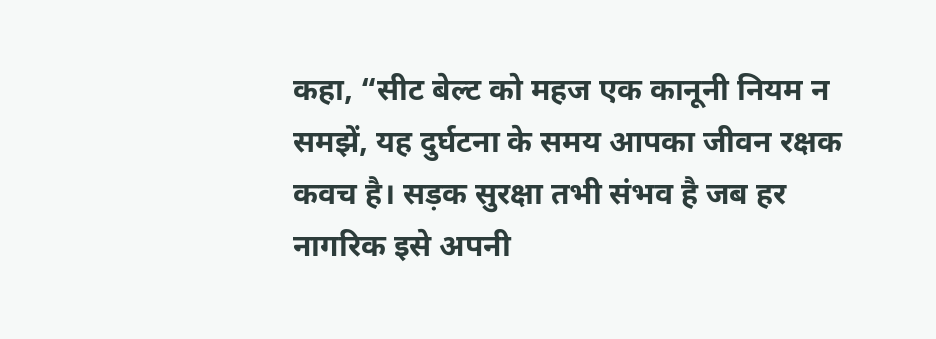कहा, “सीट बेल्ट को महज एक कानूनी नियम न समझें, यह दुर्घटना के समय आपका जीवन रक्षक कवच है। सड़क सुरक्षा तभी संभव है जब हर नागरिक इसे अपनी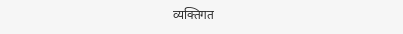व्यक्तिगत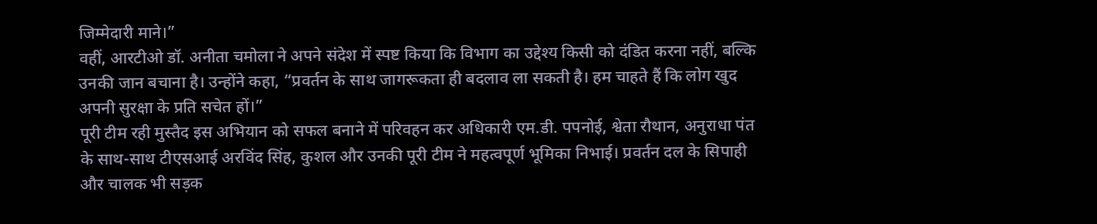जिम्मेदारी माने।”
वहीं, आरटीओ डॉ. अनीता चमोला ने अपने संदेश में स्पष्ट किया कि विभाग का उद्देश्य किसी को दंडित करना नहीं, बल्कि उनकी जान बचाना है। उन्होंने कहा, “प्रवर्तन के साथ जागरूकता ही बदलाव ला सकती है। हम चाहते हैं कि लोग खुद अपनी सुरक्षा के प्रति सचेत हों।”
पूरी टीम रही मुस्तैद इस अभियान को सफल बनाने में परिवहन कर अधिकारी एम.डी. पपनोई, श्वेता रौथान, अनुराधा पंत के साथ-साथ टीएसआई अरविंद सिंह, कुशल और उनकी पूरी टीम ने महत्वपूर्ण भूमिका निभाई। प्रवर्तन दल के सिपाही और चालक भी सड़क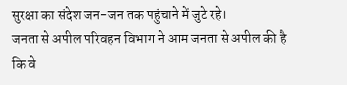सुरक्षा का संदेश जन-जन तक पहुंचाने में जुटे रहे।
जनता से अपील परिवहन विभाग ने आम जनता से अपील की है कि वे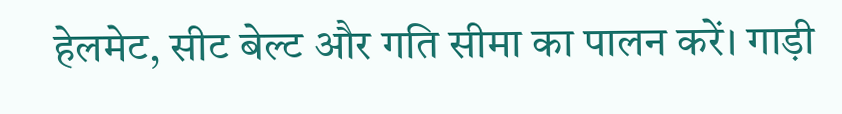हेलमेट, सीट बेल्ट और गति सीमा का पालन करें। गाड़ी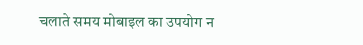चलाते समय मोबाइल का उपयोग न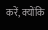करें, क्योंकि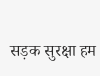सड़क सुरक्षा हम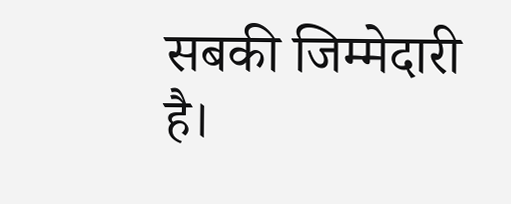सबकी जिम्मेदारी है।